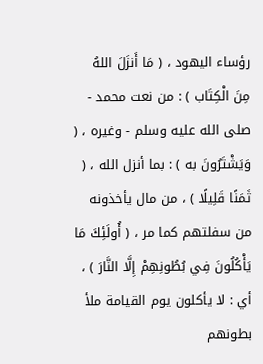رؤساء اليهود ، ( مَا أَنزَلَ اللهُ مِنَ الْكِتَاب ) : من نعت محمد - صلى الله عليه وسلم - وغيره ، ( وَيَشْتَرُونَ به ) : بما أنزل الله ، ( ثَمَنًا قَلِيلًا ) ، من مال يأخذونه من سفلتهم كما مر ، ( أُولَئِكَ مَا يَأْكُلُونَ فِي بُطُونِهِمْ إِلَّا النَّارَ ) ، أي : لا يأكلون يوم القيامة ملأ بطونهم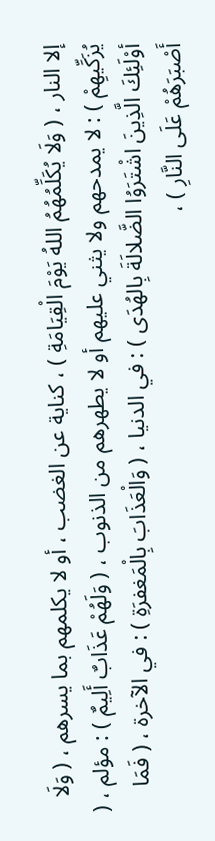إلا النار ، ( وَلَا يُكَلِّمُهُمُ اللهُ يَوْمَ الْقِيَامَةِ ) ، كناية عن الغضب ، أو لا يكلمهم بما يسرهم ، ( وَلَا يُزَكِّيهِمْ ) : لا يمدحهم ولا يثني عليهم أو لا يطهرهم من الذنوب ، ( وَلَهُمْ عَذَابٌ أَلِيمٌ ) : مؤلم ، ( أوْلَئِكَ الَّذِينَ اشْتَرَوُا الضَّلالَةَ بِالهُدَى ) : في الدنيا ، ( وَالْعَذَابَ بِالْمَغفرَةِ ) : في الآخرة ، ( فَمَا أَصْبَرَهُمْ عَلَى النَّارِ ) ،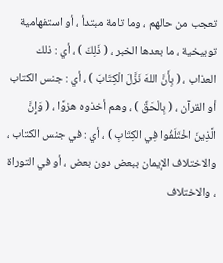تعجب من حالهم ، وما تامة مبتدأ ، أو استفهامية توبيخية ، ما بعدها الخبر ، ( ذَلِكَ ) ، أي : ذلك العذاب ، ( بِأَنَّ اللهَ نَزَّلَ الْكِتَابَ ) ، أي : جنس الكتاب أو القرآن ، ( بِالْحَقِّ ) ، وهم أخذوه هزوًا ، ( وَإِنَّ الَّذِينَ اخْتَلَفُوا فِي الكِتَابِ ) ، أي : في جنس الكتاب ، والاختلاف الإيمان ببعض دون بعض ، أو في التوراة ، والاختلاف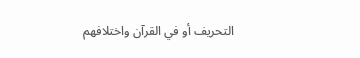التحريف أو في القرآن واختلافهم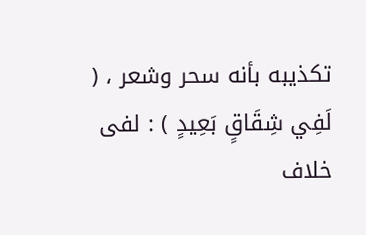تكذيبه بأنه سحر وشعر ، ( لَفِي شِقَاقٍ بَعِيدٍ ) : لفى خلاف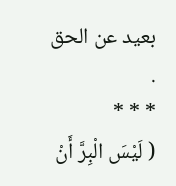بعيد عن الحق .
* * *
( لَيْسَ الْبِرَّ أَنْ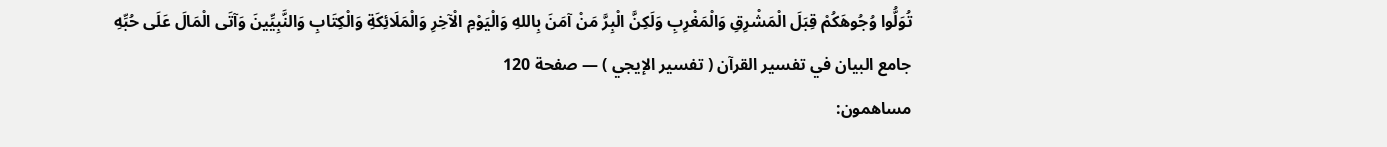تُوَلُّوا وُجُوهَكُمْ قِبَلَ الْمَشْرِقِ وَالْمَغْرِبِ وَلَكِنَّ الْبِرَّ مَنْ آمَنَ بِاللهِ وَالْيَوْمِ الْآخِرِ وَالْمَلَائِكَةِ وَالْكِتَابِ وَالنَّبِيِّينَ وَآتَى الْمَالَ عَلَى حُبِّهِ
جامع البيان في تفسير القرآن ( تفسير الإيجي ) — صفحة 120
مساهمون: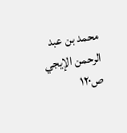محمد بن عبد الرحمن الإيجي
ص١٢٠